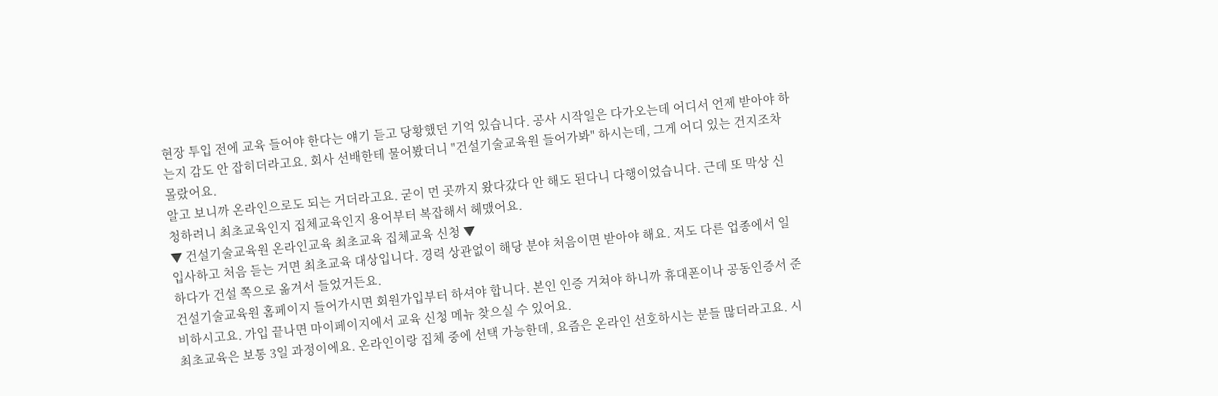현장 투입 전에 교육 들어야 한다는 얘기 듣고 당황했던 기억 있습니다. 공사 시작일은 다가오는데 어디서 언제 받아야 하는지 감도 안 잡히더라고요. 회사 선배한테 물어봤더니 "건설기술교육원 들어가봐" 하시는데, 그게 어디 있는 건지조차 몰랐어요.
알고 보니까 온라인으로도 되는 거더라고요. 굳이 먼 곳까지 왔다갔다 안 해도 된다니 다행이었습니다. 근데 또 막상 신청하려니 최초교육인지 집체교육인지 용어부터 복잡해서 헤맸어요.
▼ 건설기술교육원 온라인교육 최초교육 집체교육 신청 ▼
입사하고 처음 듣는 거면 최초교육 대상입니다. 경력 상관없이 해당 분야 처음이면 받아야 해요. 저도 다른 업종에서 일하다가 건설 쪽으로 옮겨서 들었거든요.
건설기술교육원 홈페이지 들어가시면 회원가입부터 하셔야 합니다. 본인 인증 거쳐야 하니까 휴대폰이나 공동인증서 준비하시고요. 가입 끝나면 마이페이지에서 교육 신청 메뉴 찾으실 수 있어요.
최초교육은 보통 3일 과정이에요. 온라인이랑 집체 중에 선택 가능한데, 요즘은 온라인 선호하시는 분들 많더라고요. 시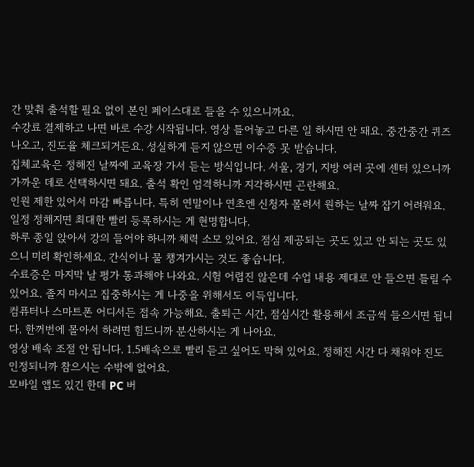간 맞춰 출석할 필요 없이 본인 페이스대로 들을 수 있으니까요.
수강료 결제하고 나면 바로 수강 시작됩니다. 영상 틀어놓고 다른 일 하시면 안 돼요. 중간중간 퀴즈 나오고, 진도율 체크되거든요. 성실하게 듣지 않으면 이수증 못 받습니다.
집체교육은 정해진 날짜에 교육장 가서 듣는 방식입니다. 서울, 경기, 지방 여러 곳에 센터 있으니까 가까운 데로 선택하시면 돼요. 출석 확인 엄격하니까 지각하시면 곤란해요.
인원 제한 있어서 마감 빠릅니다. 특히 연말이나 연초엔 신청자 몰려서 원하는 날짜 잡기 어려워요. 일정 정해지면 최대한 빨리 등록하시는 게 현명합니다.
하루 종일 앉아서 강의 들어야 하니까 체력 소모 있어요. 점심 제공되는 곳도 있고 안 되는 곳도 있으니 미리 확인하세요. 간식이나 물 챙겨가시는 것도 좋습니다.
수료증은 마지막 날 평가 통과해야 나와요. 시험 어렵진 않은데 수업 내용 제대로 안 들으면 틀릴 수 있어요. 졸지 마시고 집중하시는 게 나중을 위해서도 이득입니다.
컴퓨터나 스마트폰 어디서든 접속 가능해요. 출퇴근 시간, 점심시간 활용해서 조금씩 들으시면 됩니다. 한꺼번에 몰아서 하려면 힘드니까 분산하시는 게 나아요.
영상 배속 조절 안 됩니다. 1.5배속으로 빨리 듣고 싶어도 막혀 있어요. 정해진 시간 다 채워야 진도 인정되니까 참으시는 수밖에 없어요.
모바일 앱도 있긴 한데 PC 버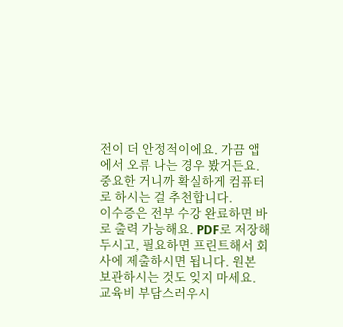전이 더 안정적이에요. 가끔 앱에서 오류 나는 경우 봤거든요. 중요한 거니까 확실하게 컴퓨터로 하시는 걸 추천합니다.
이수증은 전부 수강 완료하면 바로 출력 가능해요. PDF로 저장해두시고, 필요하면 프린트해서 회사에 제출하시면 됩니다. 원본 보관하시는 것도 잊지 마세요.
교육비 부담스러우시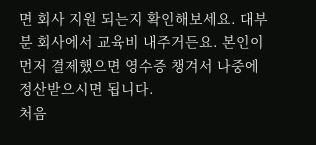면 회사 지원 되는지 확인해보세요. 대부분 회사에서 교육비 내주거든요. 본인이 먼저 결제했으면 영수증 챙겨서 나중에 정산받으시면 됩니다.
처음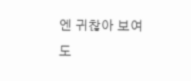엔 귀찮아 보여도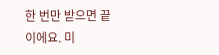한 번만 받으면 끝이에요. 미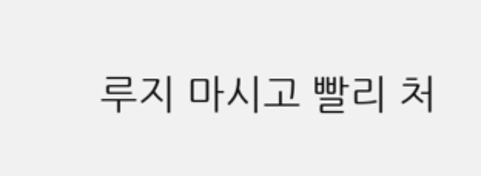루지 마시고 빨리 처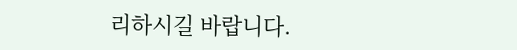리하시길 바랍니다.